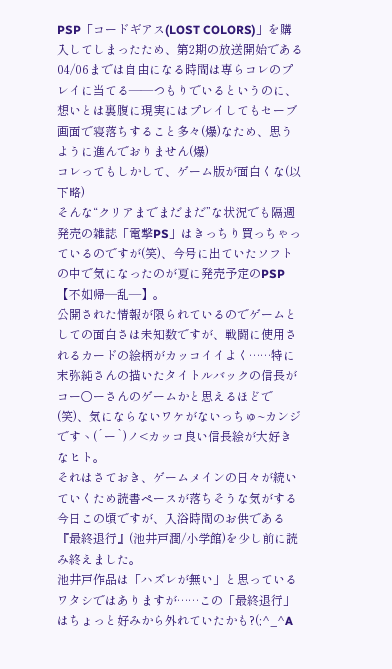PSP「コードギアス(LOST COLORS)」を購入してしまったため、第2期の放送開始である04/06までは自由になる時間は専らコレのプレイに当てる――つもりでいるというのに、想いとは裏腹に現実にはプレイしてもセーブ画面で寝落ちすること多々(爆)なため、思うように進んでおりません(爆)
コレってもしかして、ゲーム版が面白くな(以下略)
そんな“クリアまでまだまだ”な状況でも隔週発売の雑誌「電撃PS」はきっちり買っちゃっているのですが(笑)、今号に出ていたソフトの中で気になったのが夏に発売予定のPSP【不如帰―乱―】。
公開された情報が限られているのでゲームとしての面白さは未知数ですが、戦闘に使用されるカードの絵柄がカッコイイよく……特に末弥純さんの描いたタイトルバックの信長がコー○ーさんのゲームかと思えるほどで(笑)、気にならないワケがないっちゅ~カンジですヽ(´ー`)ノ<カッコ良い信長絵が大好きなヒト。
それはさておき、ゲームメインの日々が続いていくため読書ペースが落ちそうな気がする今日この頃ですが、入浴時間のお供である『最終退行』(池井戸潤/小学館)を少し前に読み終えました。
池井戸作品は「ハズレが無い」と思っているワタシではありますが……この「最終退行」はちょっと好みから外れていたかも?(;^_^A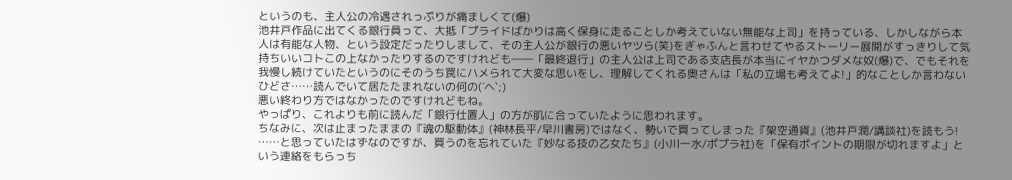というのも、主人公の冷遇されっぷりが痛ましくて(爆)
池井戸作品に出てくる銀行員って、大抵「プライドばかりは高く保身に走ることしか考えていない無能な上司」を持っている、しかしながら本人は有能な人物、という設定だったりしまして、その主人公が銀行の悪いヤツら(笑)をぎゃふんと言わせてやるストーリー展開がすっきりして気持ちいいコトこの上なかったりするのですけれども――「最終退行」の主人公は上司である支店長が本当にイヤかつダメな奴(爆)で、でもそれを我慢し続けていたというのにそのうち罠にハメられて大変な思いをし、理解してくれる奥さんは「私の立場も考えてよ!」的なことしか言わないひどさ……読んでいて居たたまれないの何の(´ヘ`;)
悪い終わり方ではなかったのですけれどもね。
やっぱり、これよりも前に読んだ「銀行仕置人」の方が肌に合っていたように思われます。
ちなみに、次は止まったままの『魂の駆動体』(神林長平/早川書房)ではなく、勢いで買ってしまった『架空通貨』(池井戸潤/講談社)を読もう! ……と思っていたはずなのですが、買うのを忘れていた『妙なる技の乙女たち』(小川一水/ポプラ社)を「保有ポイントの期限が切れますよ」という連絡をもらっち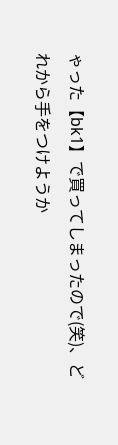ゃった【bk1】で買ってしまったので(笑)、どれから手をつけようか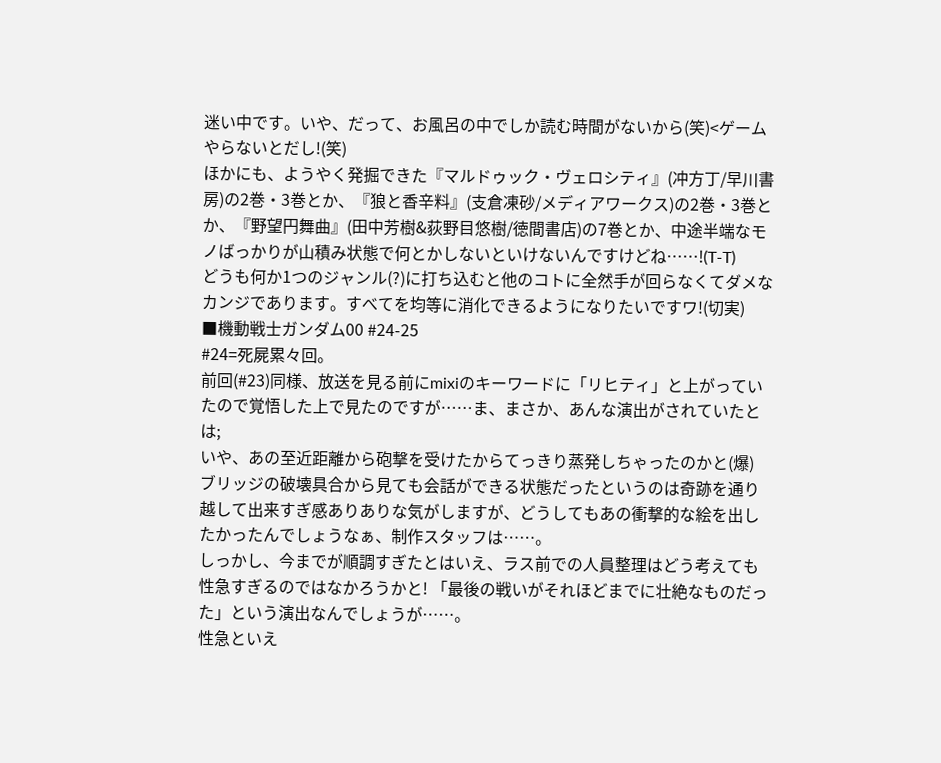迷い中です。いや、だって、お風呂の中でしか読む時間がないから(笑)<ゲームやらないとだし!(笑)
ほかにも、ようやく発掘できた『マルドゥック・ヴェロシティ』(冲方丁/早川書房)の2巻・3巻とか、『狼と香辛料』(支倉凍砂/メディアワークス)の2巻・3巻とか、『野望円舞曲』(田中芳樹&荻野目悠樹/徳間書店)の7巻とか、中途半端なモノばっかりが山積み状態で何とかしないといけないんですけどね……!(T-T)
どうも何か1つのジャンル(?)に打ち込むと他のコトに全然手が回らなくてダメなカンジであります。すべてを均等に消化できるようになりたいですワ!(切実)
■機動戦士ガンダム00 #24-25
#24=死屍累々回。
前回(#23)同様、放送を見る前にmixiのキーワードに「リヒティ」と上がっていたので覚悟した上で見たのですが……ま、まさか、あんな演出がされていたとは;
いや、あの至近距離から砲撃を受けたからてっきり蒸発しちゃったのかと(爆) ブリッジの破壊具合から見ても会話ができる状態だったというのは奇跡を通り越して出来すぎ感ありありな気がしますが、どうしてもあの衝撃的な絵を出したかったんでしょうなぁ、制作スタッフは……。
しっかし、今までが順調すぎたとはいえ、ラス前での人員整理はどう考えても性急すぎるのではなかろうかと! 「最後の戦いがそれほどまでに壮絶なものだった」という演出なんでしょうが……。
性急といえ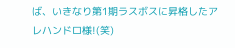ば、いきなり第1期ラスボスに昇格したアレハンドロ様!(笑)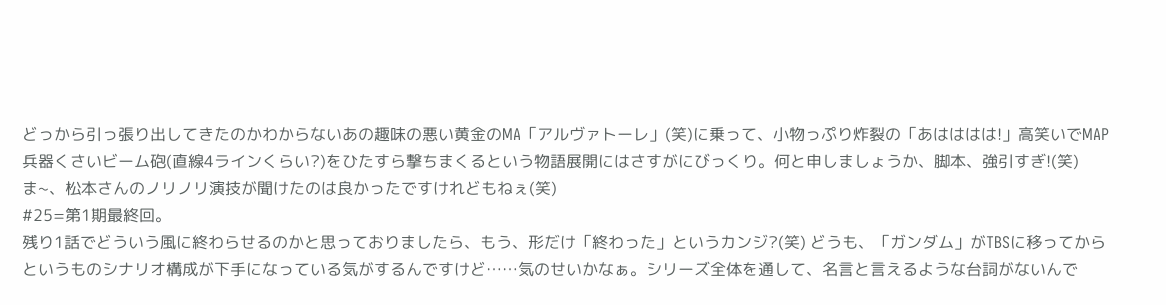どっから引っ張り出してきたのかわからないあの趣味の悪い黄金のMA「アルヴァトーレ」(笑)に乗って、小物っぷり炸裂の「あはははは!」高笑いでMAP兵器くさいビーム砲(直線4ラインくらい?)をひたすら撃ちまくるという物語展開にはさすがにびっくり。何と申しましょうか、脚本、強引すぎ!(笑)
ま~、松本さんのノリノリ演技が聞けたのは良かったですけれどもねぇ(笑)
#25=第1期最終回。
残り1話でどういう風に終わらせるのかと思っておりましたら、もう、形だけ「終わった」というカンジ?(笑) どうも、「ガンダム」がTBSに移ってからというものシナリオ構成が下手になっている気がするんですけど……気のせいかなぁ。シリーズ全体を通して、名言と言えるような台詞がないんで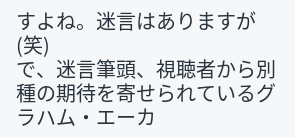すよね。迷言はありますが(笑)
で、迷言筆頭、視聴者から別種の期待を寄せられているグラハム・エーカ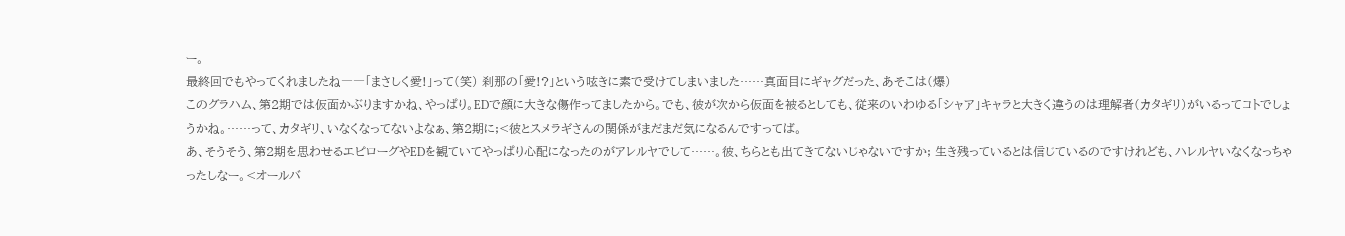ー。
最終回でもやってくれましたね――「まさしく愛!」って(笑) 刹那の「愛!?」という呟きに素で受けてしまいました……真面目にギャグだった、あそこは(爆)
このグラハム、第2期では仮面かぶりますかね、やっぱり。EDで顔に大きな傷作ってましたから。でも、彼が次から仮面を被るとしても、従来のいわゆる「シャア」キャラと大きく違うのは理解者(カタギリ)がいるってコトでしょうかね。……って、カタギリ、いなくなってないよなぁ、第2期に;<彼とスメラギさんの関係がまだまだ気になるんですってば。
あ、そうそう、第2期を思わせるエピローグやEDを観ていてやっぱり心配になったのがアレルヤでして……。彼、ちらとも出てきてないじゃないですか; 生き残っているとは信じているのですけれども、ハレルヤいなくなっちゃったしなー。<オールバ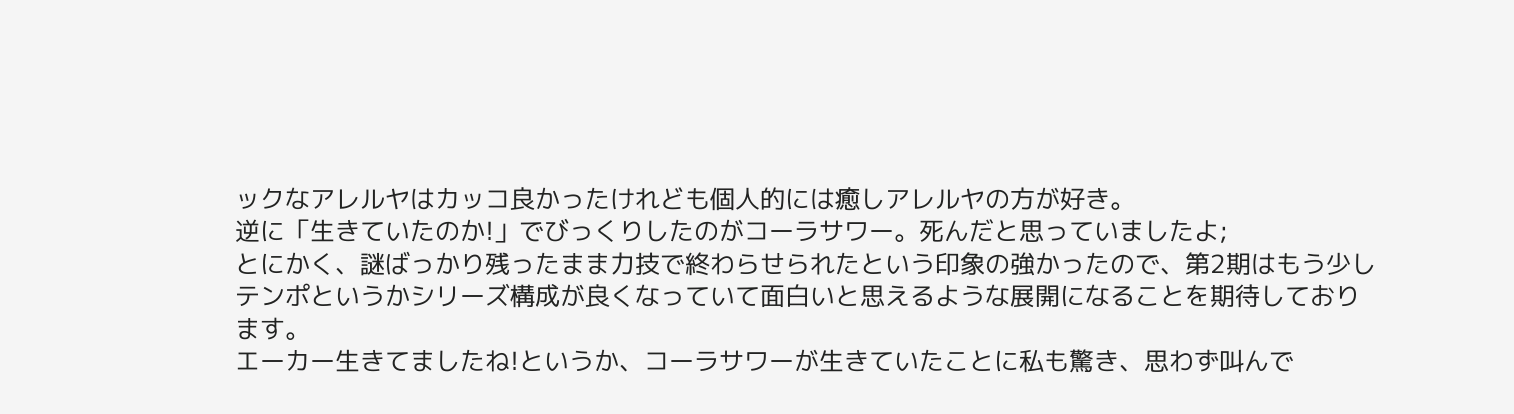ックなアレルヤはカッコ良かったけれども個人的には癒しアレルヤの方が好き。
逆に「生きていたのか!」でびっくりしたのがコーラサワー。死んだと思っていましたよ;
とにかく、謎ばっかり残ったまま力技で終わらせられたという印象の強かったので、第2期はもう少しテンポというかシリーズ構成が良くなっていて面白いと思えるような展開になることを期待しております。
エーカー生きてましたね!というか、コーラサワーが生きていたことに私も驚き、思わず叫んで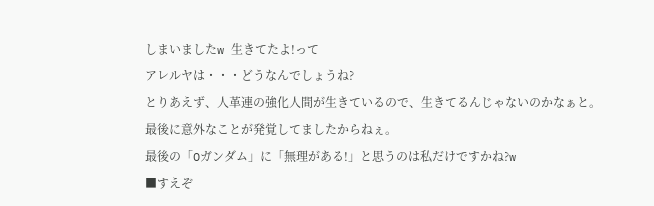しまいましたw 生きてたよ!って
アレルヤは・・・どうなんでしょうね?
とりあえず、人革連の強化人間が生きているので、生きてるんじゃないのかなぁと。
最後に意外なことが発覚してましたからねぇ。
最後の「Oガンダム」に「無理がある!」と思うのは私だけですかね?w
■すえぞ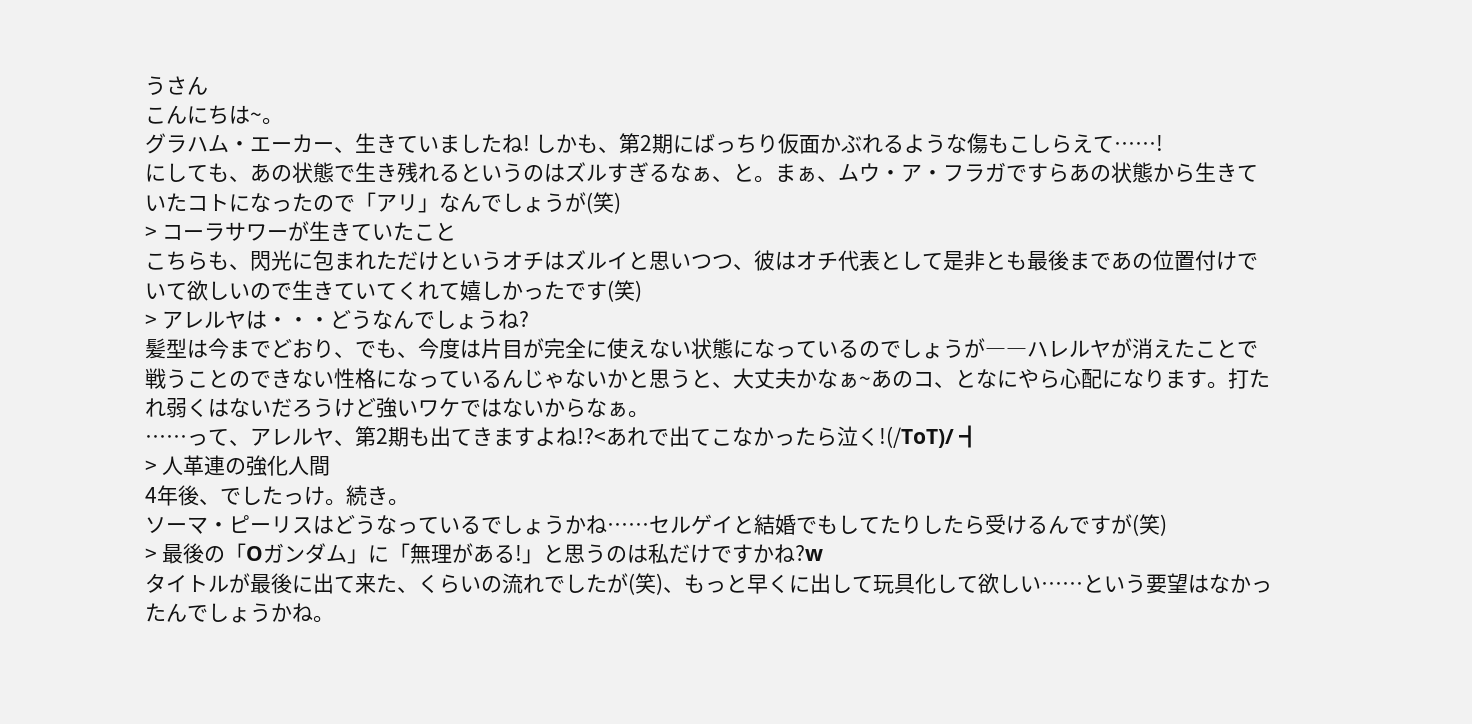うさん
こんにちは~。
グラハム・エーカー、生きていましたね! しかも、第2期にばっちり仮面かぶれるような傷もこしらえて……!
にしても、あの状態で生き残れるというのはズルすぎるなぁ、と。まぁ、ムウ・ア・フラガですらあの状態から生きていたコトになったので「アリ」なんでしょうが(笑)
> コーラサワーが生きていたこと
こちらも、閃光に包まれただけというオチはズルイと思いつつ、彼はオチ代表として是非とも最後まであの位置付けでいて欲しいので生きていてくれて嬉しかったです(笑)
> アレルヤは・・・どうなんでしょうね?
髪型は今までどおり、でも、今度は片目が完全に使えない状態になっているのでしょうが――ハレルヤが消えたことで戦うことのできない性格になっているんじゃないかと思うと、大丈夫かなぁ~あのコ、となにやら心配になります。打たれ弱くはないだろうけど強いワケではないからなぁ。
……って、アレルヤ、第2期も出てきますよね!?<あれで出てこなかったら泣く!(/ToT)/ ┫
> 人革連の強化人間
4年後、でしたっけ。続き。
ソーマ・ピーリスはどうなっているでしょうかね……セルゲイと結婚でもしてたりしたら受けるんですが(笑)
> 最後の「Oガンダム」に「無理がある!」と思うのは私だけですかね?w
タイトルが最後に出て来た、くらいの流れでしたが(笑)、もっと早くに出して玩具化して欲しい……という要望はなかったんでしょうかね。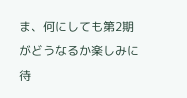ま、何にしても第2期がどうなるか楽しみに待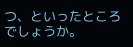つ、といったところでしょうか。